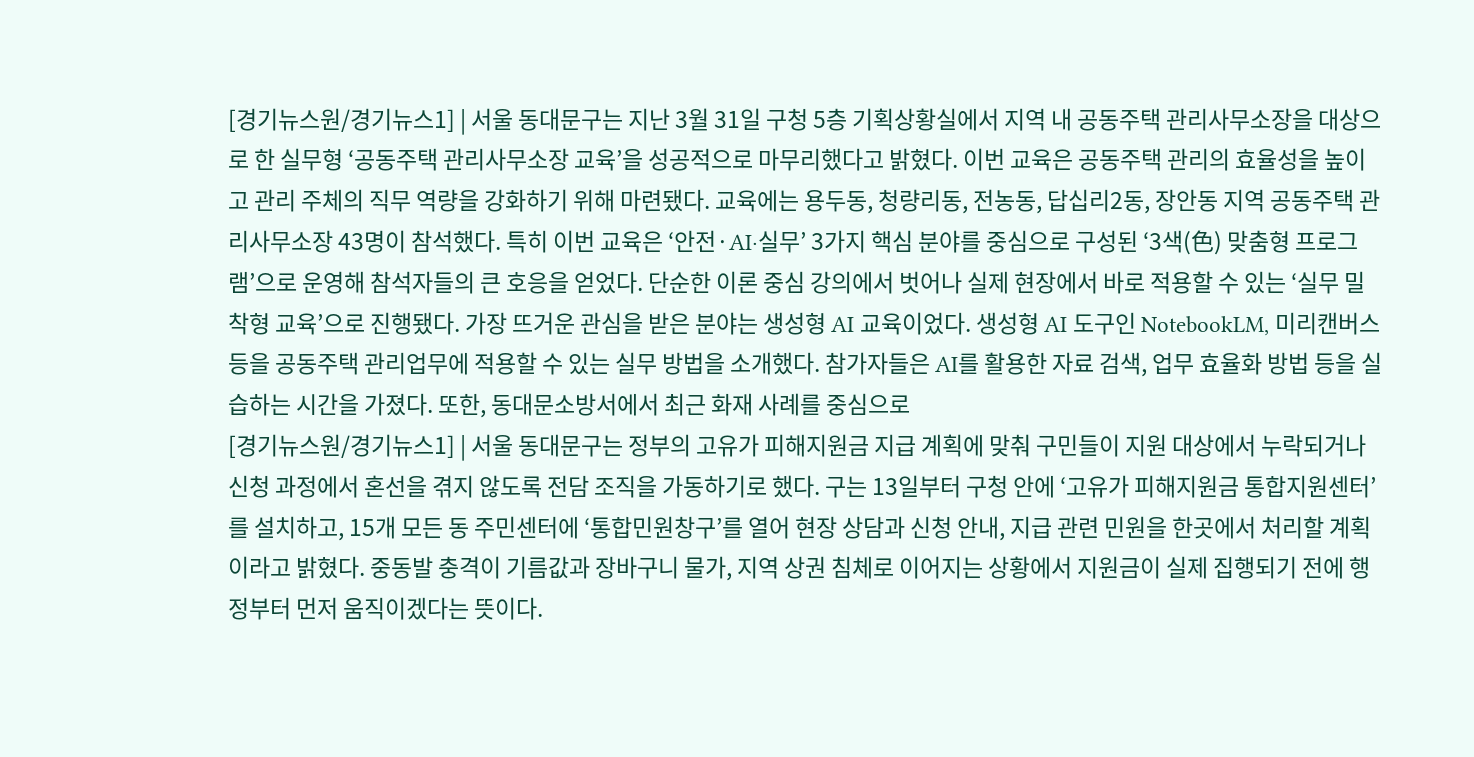[경기뉴스원/경기뉴스1] | 서울 동대문구는 지난 3월 31일 구청 5층 기획상황실에서 지역 내 공동주택 관리사무소장을 대상으로 한 실무형 ‘공동주택 관리사무소장 교육’을 성공적으로 마무리했다고 밝혔다. 이번 교육은 공동주택 관리의 효율성을 높이고 관리 주체의 직무 역량을 강화하기 위해 마련됐다. 교육에는 용두동, 청량리동, 전농동, 답십리2동, 장안동 지역 공동주택 관리사무소장 43명이 참석했다. 특히 이번 교육은 ‘안전·AI·실무’ 3가지 핵심 분야를 중심으로 구성된 ‘3색(色) 맞춤형 프로그램’으로 운영해 참석자들의 큰 호응을 얻었다. 단순한 이론 중심 강의에서 벗어나 실제 현장에서 바로 적용할 수 있는 ‘실무 밀착형 교육’으로 진행됐다. 가장 뜨거운 관심을 받은 분야는 생성형 AI 교육이었다. 생성형 AI 도구인 NotebookLM, 미리캔버스 등을 공동주택 관리업무에 적용할 수 있는 실무 방법을 소개했다. 참가자들은 AI를 활용한 자료 검색, 업무 효율화 방법 등을 실습하는 시간을 가졌다. 또한, 동대문소방서에서 최근 화재 사례를 중심으로
[경기뉴스원/경기뉴스1] | 서울 동대문구는 정부의 고유가 피해지원금 지급 계획에 맞춰 구민들이 지원 대상에서 누락되거나 신청 과정에서 혼선을 겪지 않도록 전담 조직을 가동하기로 했다. 구는 13일부터 구청 안에 ‘고유가 피해지원금 통합지원센터’를 설치하고, 15개 모든 동 주민센터에 ‘통합민원창구’를 열어 현장 상담과 신청 안내, 지급 관련 민원을 한곳에서 처리할 계획이라고 밝혔다. 중동발 충격이 기름값과 장바구니 물가, 지역 상권 침체로 이어지는 상황에서 지원금이 실제 집행되기 전에 행정부터 먼저 움직이겠다는 뜻이다.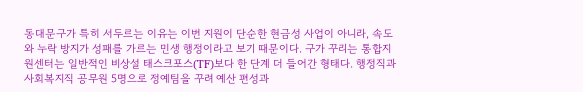동대문구가 특히 서두르는 이유는 이번 지원이 단순한 현금성 사업이 아니라, 속도와 누락 방지가 성패를 가르는 민생 행정이라고 보기 때문이다. 구가 꾸리는 통합지원센터는 일반적인 비상설 태스크포스(TF)보다 한 단계 더 들어간 형태다. 행정직과 사회복지직 공무원 5명으로 정예팀을 꾸려 예산 편성과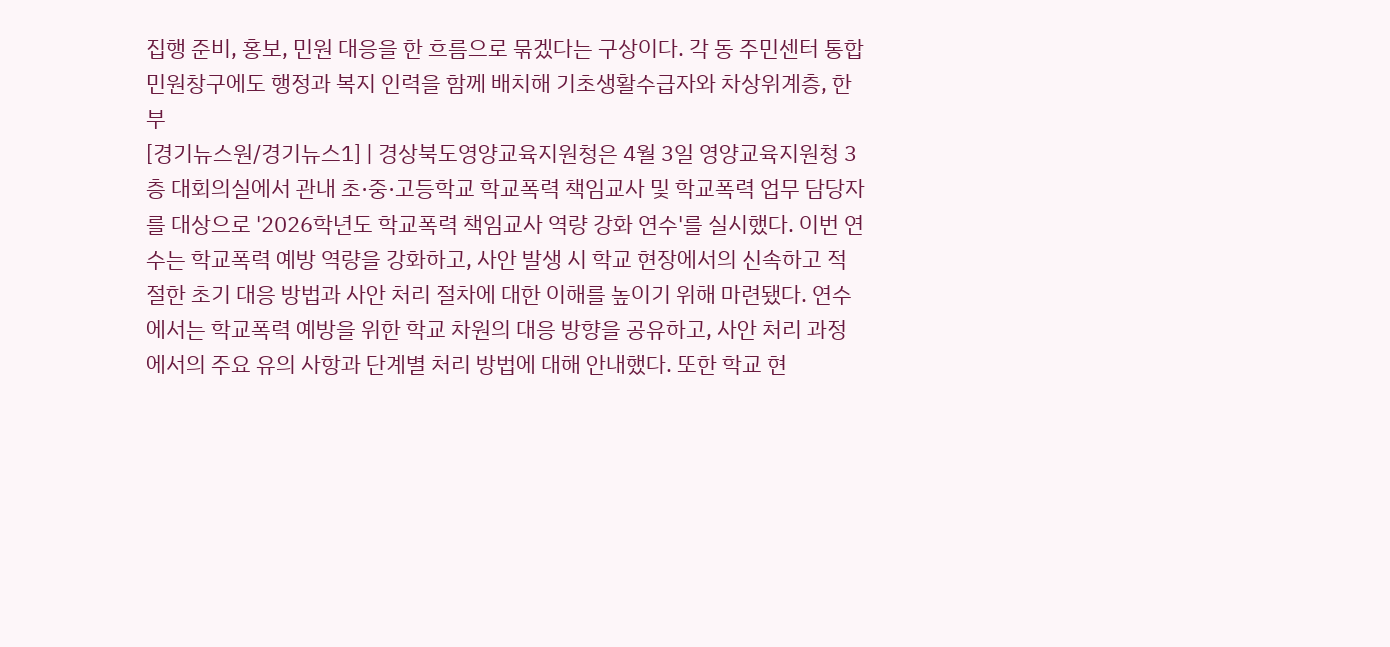집행 준비, 홍보, 민원 대응을 한 흐름으로 묶겠다는 구상이다. 각 동 주민센터 통합민원창구에도 행정과 복지 인력을 함께 배치해 기초생활수급자와 차상위계층, 한부
[경기뉴스원/경기뉴스1] | 경상북도영양교육지원청은 4월 3일 영양교육지원청 3층 대회의실에서 관내 초·중·고등학교 학교폭력 책임교사 및 학교폭력 업무 담당자를 대상으로 '2026학년도 학교폭력 책임교사 역량 강화 연수'를 실시했다. 이번 연수는 학교폭력 예방 역량을 강화하고, 사안 발생 시 학교 현장에서의 신속하고 적절한 초기 대응 방법과 사안 처리 절차에 대한 이해를 높이기 위해 마련됐다. 연수에서는 학교폭력 예방을 위한 학교 차원의 대응 방향을 공유하고, 사안 처리 과정에서의 주요 유의 사항과 단계별 처리 방법에 대해 안내했다. 또한 학교 현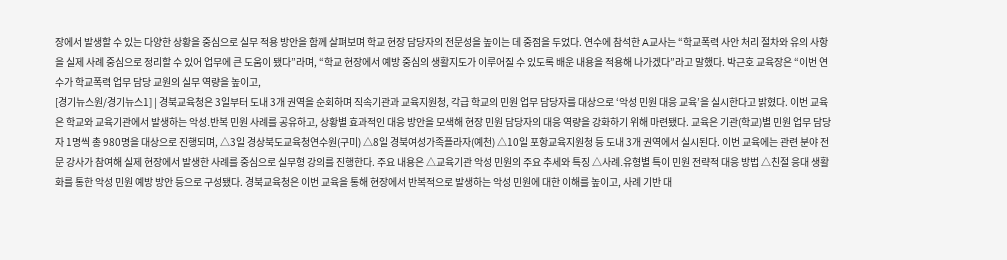장에서 발생할 수 있는 다양한 상황을 중심으로 실무 적용 방안을 함께 살펴보며 학교 현장 담당자의 전문성을 높이는 데 중점을 두었다. 연수에 참석한 A교사는 “학교폭력 사안 처리 절차와 유의 사항을 실제 사례 중심으로 정리할 수 있어 업무에 큰 도움이 됐다”라며, “학교 현장에서 예방 중심의 생활지도가 이루어질 수 있도록 배운 내용을 적용해 나가겠다”라고 말했다. 박근호 교육장은 “이번 연수가 학교폭력 업무 담당 교원의 실무 역량을 높이고,
[경기뉴스원/경기뉴스1] | 경북교육청은 3일부터 도내 3개 권역을 순회하며 직속기관과 교육지원청, 각급 학교의 민원 업무 담당자를 대상으로 ‘악성 민원 대응 교육’을 실시한다고 밝혔다. 이번 교육은 학교와 교육기관에서 발생하는 악성․반복 민원 사례를 공유하고, 상황별 효과적인 대응 방안을 모색해 현장 민원 담당자의 대응 역량을 강화하기 위해 마련됐다. 교육은 기관(학교)별 민원 업무 담당자 1명씩 총 980명을 대상으로 진행되며, △3일 경상북도교육청연수원(구미) △8일 경북여성가족플라자(예천) △10일 포항교육지원청 등 도내 3개 권역에서 실시된다. 이번 교육에는 관련 분야 전문 강사가 참여해 실제 현장에서 발생한 사례를 중심으로 실무형 강의를 진행한다. 주요 내용은 △교육기관 악성 민원의 주요 추세와 특징 △사례․유형별 특이 민원 전략적 대응 방법 △친절 응대 생활화를 통한 악성 민원 예방 방안 등으로 구성됐다. 경북교육청은 이번 교육을 통해 현장에서 반복적으로 발생하는 악성 민원에 대한 이해를 높이고, 사례 기반 대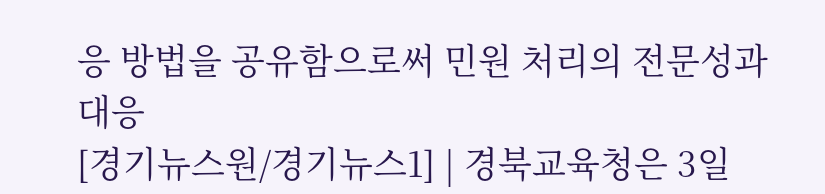응 방법을 공유함으로써 민원 처리의 전문성과 대응
[경기뉴스원/경기뉴스1] | 경북교육청은 3일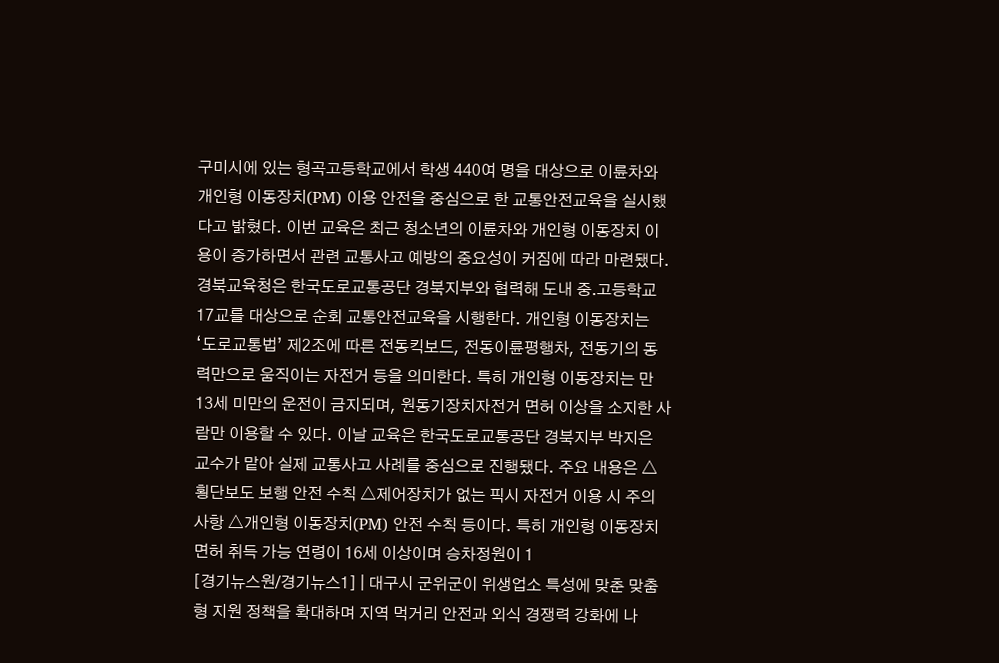구미시에 있는 형곡고등학교에서 학생 440여 명을 대상으로 이륜차와 개인형 이동장치(PM) 이용 안전을 중심으로 한 교통안전교육을 실시했다고 밝혔다. 이번 교육은 최근 청소년의 이륜차와 개인형 이동장치 이용이 증가하면서 관련 교통사고 예방의 중요성이 커짐에 따라 마련됐다. 경북교육청은 한국도로교통공단 경북지부와 협력해 도내 중․고등학교 17교를 대상으로 순회 교통안전교육을 시행한다. 개인형 이동장치는 ‘도로교통법’ 제2조에 따른 전동킥보드, 전동이륜평행차, 전동기의 동력만으로 움직이는 자전거 등을 의미한다. 특히 개인형 이동장치는 만 13세 미만의 운전이 금지되며, 원동기장치자전거 면허 이상을 소지한 사람만 이용할 수 있다. 이날 교육은 한국도로교통공단 경북지부 박지은 교수가 맡아 실제 교통사고 사례를 중심으로 진행됐다. 주요 내용은 △횡단보도 보행 안전 수칙 △제어장치가 없는 픽시 자전거 이용 시 주의 사항 △개인형 이동장치(PM) 안전 수칙 등이다. 특히 개인형 이동장치 면허 취득 가능 연령이 16세 이상이며 승차정원이 1
[경기뉴스원/경기뉴스1] | 대구시 군위군이 위생업소 특성에 맞춘 맞춤형 지원 정책을 확대하며 지역 먹거리 안전과 외식 경쟁력 강화에 나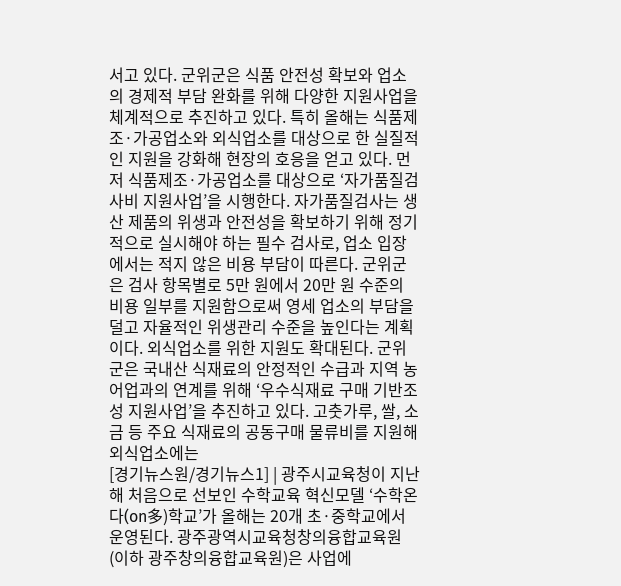서고 있다. 군위군은 식품 안전성 확보와 업소의 경제적 부담 완화를 위해 다양한 지원사업을 체계적으로 추진하고 있다. 특히 올해는 식품제조·가공업소와 외식업소를 대상으로 한 실질적인 지원을 강화해 현장의 호응을 얻고 있다. 먼저 식품제조·가공업소를 대상으로 ‘자가품질검사비 지원사업’을 시행한다. 자가품질검사는 생산 제품의 위생과 안전성을 확보하기 위해 정기적으로 실시해야 하는 필수 검사로, 업소 입장에서는 적지 않은 비용 부담이 따른다. 군위군은 검사 항목별로 5만 원에서 20만 원 수준의 비용 일부를 지원함으로써 영세 업소의 부담을 덜고 자율적인 위생관리 수준을 높인다는 계획이다. 외식업소를 위한 지원도 확대된다. 군위군은 국내산 식재료의 안정적인 수급과 지역 농어업과의 연계를 위해 ‘우수식재료 구매 기반조성 지원사업’을 추진하고 있다. 고춧가루, 쌀, 소금 등 주요 식재료의 공동구매 물류비를 지원해 외식업소에는
[경기뉴스원/경기뉴스1] | 광주시교육청이 지난해 처음으로 선보인 수학교육 혁신모델 ‘수학온다(on多)학교’가 올해는 20개 초·중학교에서 운영된다. 광주광역시교육청창의융합교육원(이하 광주창의융합교육원)은 사업에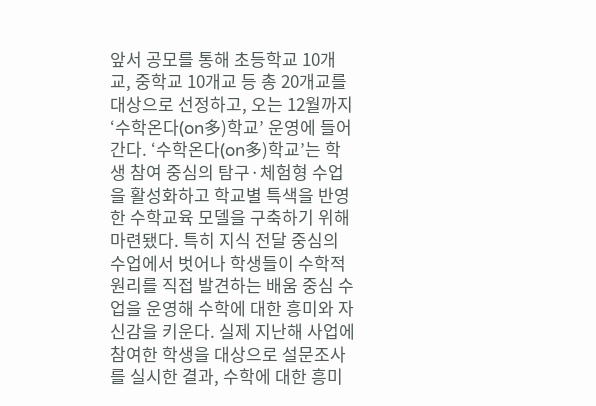앞서 공모를 통해 초등학교 10개교, 중학교 10개교 등 총 20개교를 대상으로 선정하고, 오는 12월까지 ‘수학온다(on多)학교’ 운영에 들어간다. ‘수학온다(on多)학교’는 학생 참여 중심의 탐구·체험형 수업을 활성화하고 학교별 특색을 반영한 수학교육 모델을 구축하기 위해 마련됐다. 특히 지식 전달 중심의 수업에서 벗어나 학생들이 수학적 원리를 직접 발견하는 배움 중심 수업을 운영해 수학에 대한 흥미와 자신감을 키운다. 실제 지난해 사업에 참여한 학생을 대상으로 설문조사를 실시한 결과, 수학에 대한 흥미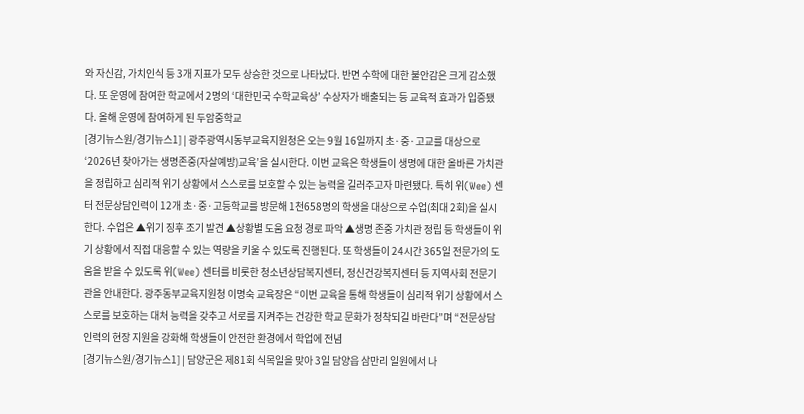와 자신감, 가치인식 등 3개 지표가 모두 상승한 것으로 나타났다. 반면 수학에 대한 불안감은 크게 감소했다. 또 운영에 참여한 학교에서 2명의 ‘대한민국 수학교육상’ 수상자가 배출되는 등 교육적 효과가 입증됐다. 올해 운영에 참여하게 된 두암중학교
[경기뉴스원/경기뉴스1] | 광주광역시동부교육지원청은 오는 9월 16일까지 초·중·고교를 대상으로 ‘2026년 찾아가는 생명존중(자살예방)교육’을 실시한다. 이번 교육은 학생들이 생명에 대한 올바른 가치관을 정립하고 심리적 위기 상황에서 스스로를 보호할 수 있는 능력을 길러주고자 마련됐다. 특히 위(Wee) 센터 전문상담인력이 12개 초·중·고등학교를 방문해 1천658명의 학생을 대상으로 수업(최대 2회)을 실시한다. 수업은 ▲위기 징후 조기 발견 ▲상황별 도움 요청 경로 파악 ▲생명 존중 가치관 정립 등 학생들이 위기 상황에서 직접 대응할 수 있는 역량을 키울 수 있도록 진행된다. 또 학생들이 24시간 365일 전문가의 도움을 받을 수 있도록 위(Wee) 센터를 비롯한 청소년상담복지센터, 정신건강복지센터 등 지역사회 전문기관을 안내한다. 광주동부교육지원청 이명숙 교육장은 “이번 교육을 통해 학생들이 심리적 위기 상황에서 스스로를 보호하는 대처 능력을 갖추고 서로를 지켜주는 건강한 학교 문화가 정착되길 바란다”며 “전문상담인력의 현장 지원을 강화해 학생들이 안전한 환경에서 학업에 전념
[경기뉴스원/경기뉴스1] | 담양군은 제81회 식목일을 맞아 3일 담양읍 삼만리 일원에서 나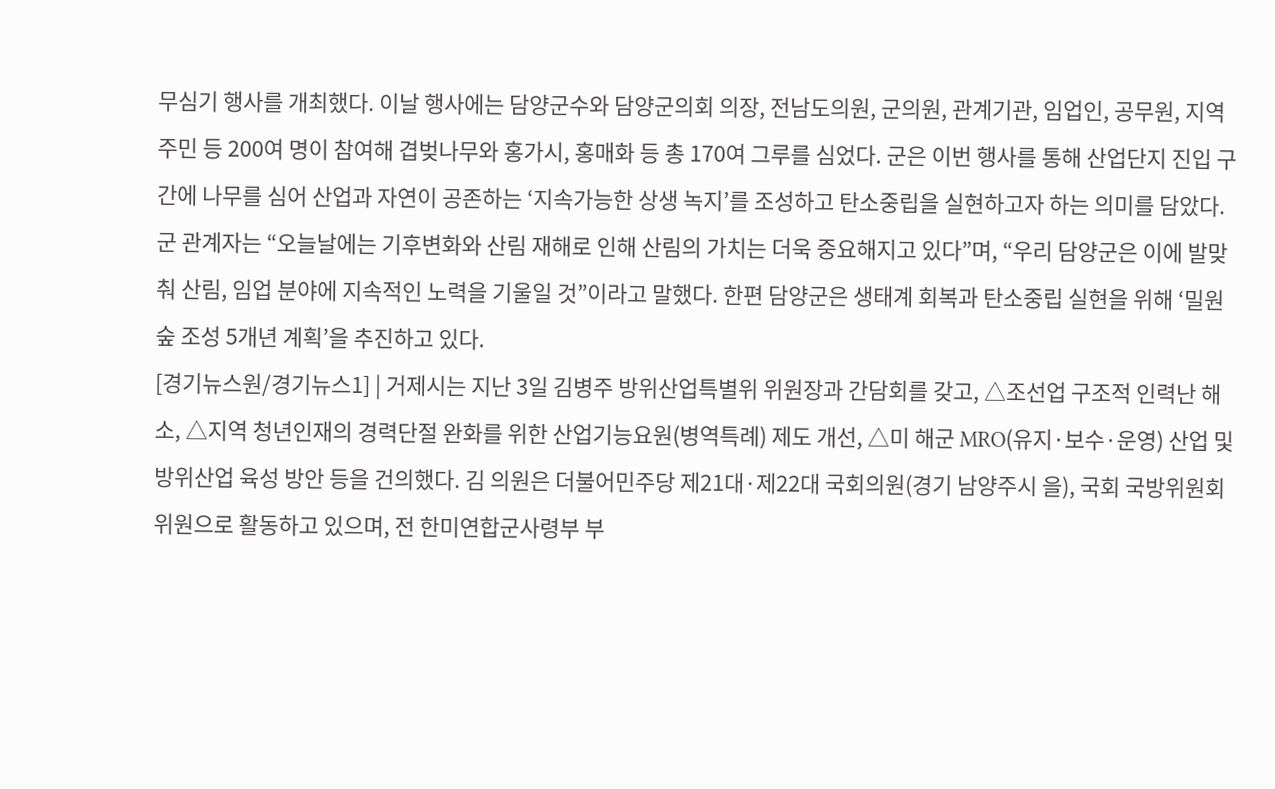무심기 행사를 개최했다. 이날 행사에는 담양군수와 담양군의회 의장, 전남도의원, 군의원, 관계기관, 임업인, 공무원, 지역 주민 등 200여 명이 참여해 겹벚나무와 홍가시, 홍매화 등 총 170여 그루를 심었다. 군은 이번 행사를 통해 산업단지 진입 구간에 나무를 심어 산업과 자연이 공존하는 ‘지속가능한 상생 녹지’를 조성하고 탄소중립을 실현하고자 하는 의미를 담았다. 군 관계자는 “오늘날에는 기후변화와 산림 재해로 인해 산림의 가치는 더욱 중요해지고 있다”며, “우리 담양군은 이에 발맞춰 산림, 임업 분야에 지속적인 노력을 기울일 것”이라고 말했다. 한편 담양군은 생태계 회복과 탄소중립 실현을 위해 ‘밀원 숲 조성 5개년 계획’을 추진하고 있다.
[경기뉴스원/경기뉴스1] | 거제시는 지난 3일 김병주 방위산업특별위 위원장과 간담회를 갖고, △조선업 구조적 인력난 해소, △지역 청년인재의 경력단절 완화를 위한 산업기능요원(병역특례) 제도 개선, △미 해군 MRO(유지·보수·운영) 산업 및 방위산업 육성 방안 등을 건의했다. 김 의원은 더불어민주당 제21대·제22대 국회의원(경기 남양주시 을), 국회 국방위원회 위원으로 활동하고 있으며, 전 한미연합군사령부 부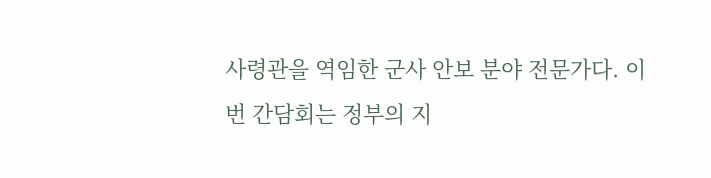사령관을 역임한 군사 안보 분야 전문가다. 이번 간담회는 정부의 지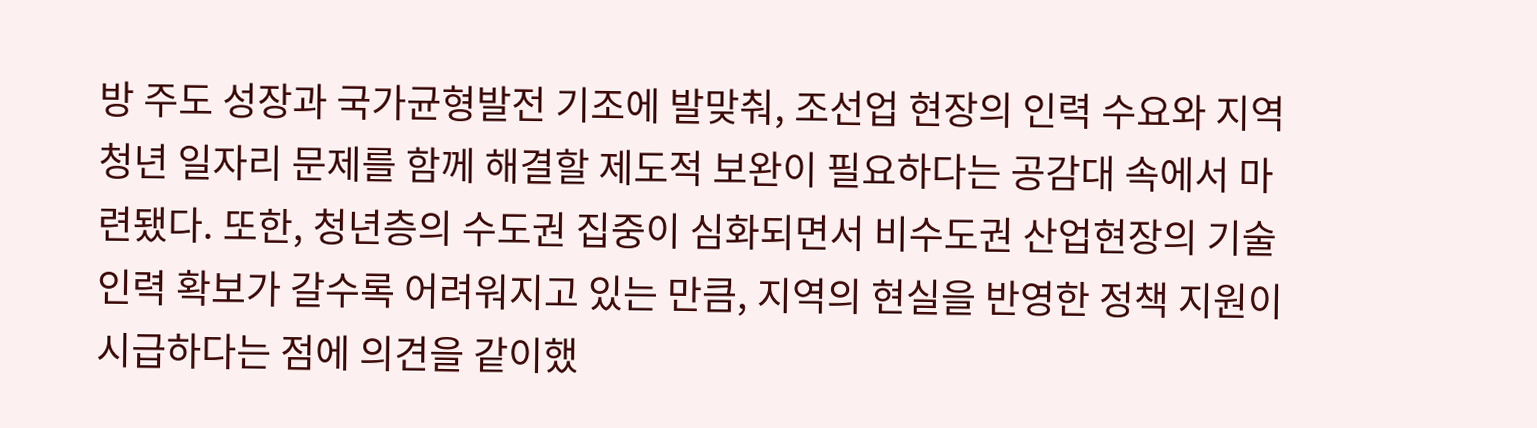방 주도 성장과 국가균형발전 기조에 발맞춰, 조선업 현장의 인력 수요와 지역 청년 일자리 문제를 함께 해결할 제도적 보완이 필요하다는 공감대 속에서 마련됐다. 또한, 청년층의 수도권 집중이 심화되면서 비수도권 산업현장의 기술인력 확보가 갈수록 어려워지고 있는 만큼, 지역의 현실을 반영한 정책 지원이 시급하다는 점에 의견을 같이했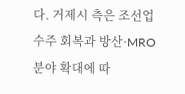다. 거제시 측은 조선업 수주 회복과 방산·MRO 분야 확대에 따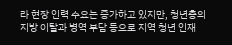라 현장 인력 수요는 증가하고 있지만, 청년층의 지방 이탈과 병역 부담 등으로 지역 청년 인재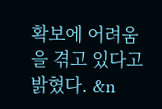확보에 어려움을 겪고 있다고 밝혔다. &n